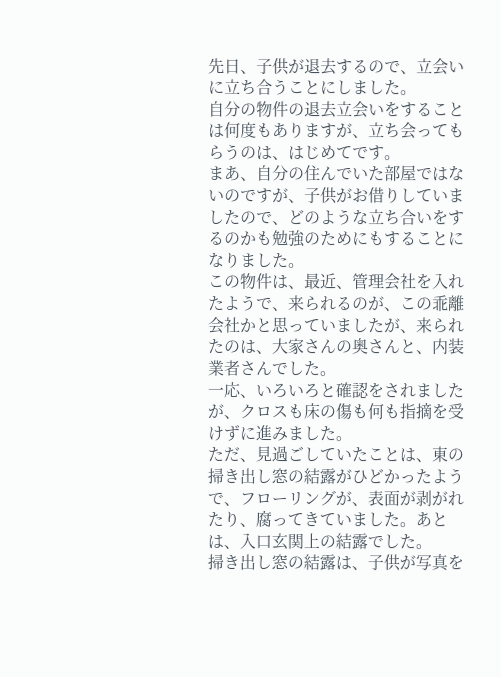先日、子供が退去するので、立会いに立ち合うことにしました。
自分の物件の退去立会いをすることは何度もありますが、立ち会ってもらうのは、はじめてです。
まあ、自分の住んでいた部屋ではないのですが、子供がお借りしていましたので、どのような立ち合いをするのかも勉強のためにもすることになりました。
この物件は、最近、管理会社を入れたようで、来られるのが、この乖離会社かと思っていましたが、来られたのは、大家さんの奥さんと、内装業者さんでした。
一応、いろいろと確認をされましたが、クロスも床の傷も何も指摘を受けずに進みました。
ただ、見過ごしていたことは、東の掃き出し窓の結露がひどかったようで、フローリングが、表面が剥がれたり、腐ってきていました。あとは、入口玄関上の結露でした。
掃き出し窓の結露は、子供が写真を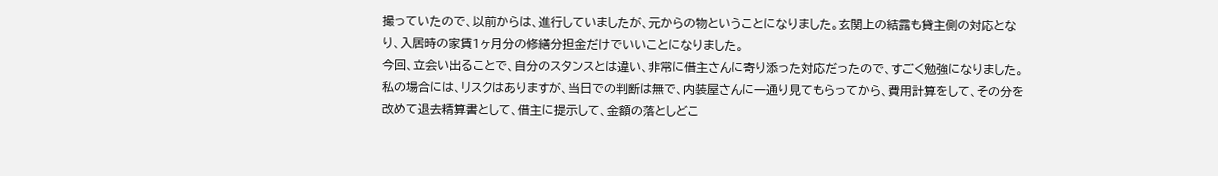撮っていたので、以前からは、進行していましたが、元からの物ということになりました。玄関上の結露も貸主側の対応となり、入居時の家賃1ヶ月分の修繕分担金だけでいいことになりました。
今回、立会い出ることで、自分のスタンスとは違い、非常に借主さんに寄り添った対応だったので、すごく勉強になりました。私の場合には、リスクはありますが、当日での判断は無で、内装屋さんに一通り見てもらってから、費用計算をして、その分を改めて退去精算書として、借主に提示して、金額の落としどこ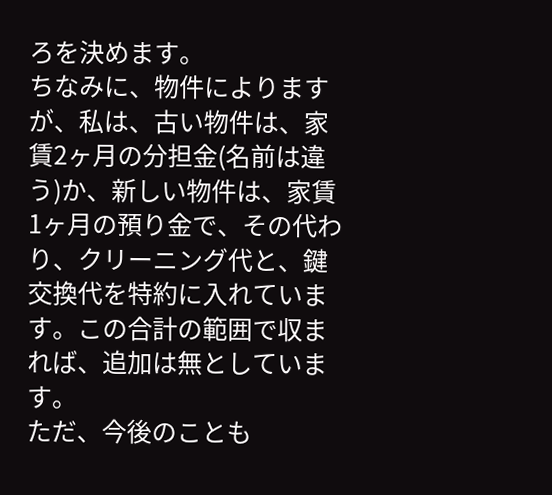ろを決めます。
ちなみに、物件によりますが、私は、古い物件は、家賃2ヶ月の分担金(名前は違う)か、新しい物件は、家賃1ヶ月の預り金で、その代わり、クリーニング代と、鍵交換代を特約に入れています。この合計の範囲で収まれば、追加は無としています。
ただ、今後のことも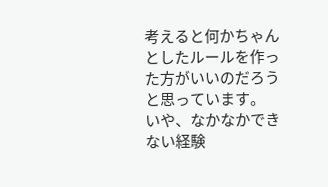考えると何かちゃんとしたルールを作った方がいいのだろうと思っています。
いや、なかなかできない経験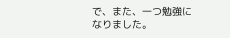で、また、一つ勉強になりました。